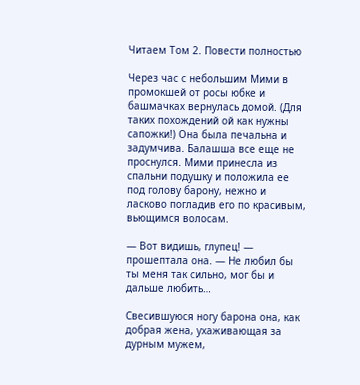Читаем Том 2. Повести полностью

Через час с небольшим Мими в промокшей от росы юбке и башмачках вернулась домой. (Для таких похождений ой как нужны сапожки!) Она была печальна и задумчива. Балашша все еще не проснулся. Мими принесла из спальни подушку и положила ее под голову барону, нежно и ласково погладив его по красивым, вьющимся волосам.

— Вот видишь, глупец! — прошептала она. — Не любил бы ты меня так сильно, мог бы и дальше любить…

Свесившуюся ногу барона она, как добрая жена, ухаживающая за дурным мужем,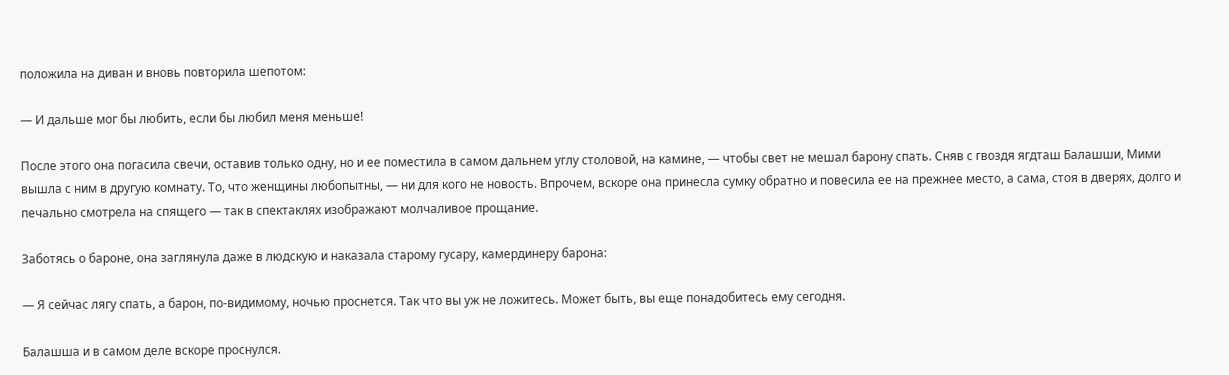положила на диван и вновь повторила шепотом:

— И дальше мог бы любить, если бы любил меня меньше!

После этого она погасила свечи, оставив только одну, но и ее поместила в самом дальнем углу столовой, на камине, — чтобы свет не мешал барону спать. Сняв с гвоздя ягдташ Балашши, Мими вышла с ним в другую комнату. То, что женщины любопытны, — ни для кого не новость. Впрочем, вскоре она принесла сумку обратно и повесила ее на прежнее место, а сама, стоя в дверях, долго и печально смотрела на спящего — так в спектаклях изображают молчаливое прощание.

Заботясь о бароне, она заглянула даже в людскую и наказала старому гусару, камердинеру барона:

— Я сейчас лягу спать, а барон, по-видимому, ночью проснется. Так что вы уж не ложитесь. Может быть, вы еще понадобитесь ему сегодня.

Балашша и в самом деле вскоре проснулся.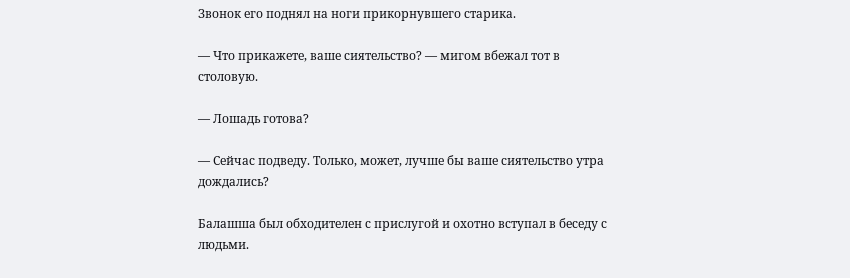Звонок его поднял на ноги прикорнувшего старика.

— Что прикажете, ваше сиятельство? — мигом вбежал тот в столовую.

— Лошадь готова?

— Сейчас подведу. Только, может, лучше бы ваше сиятельство утра дождались?

Балашша был обходителен с прислугой и охотно вступал в беседу с людьми.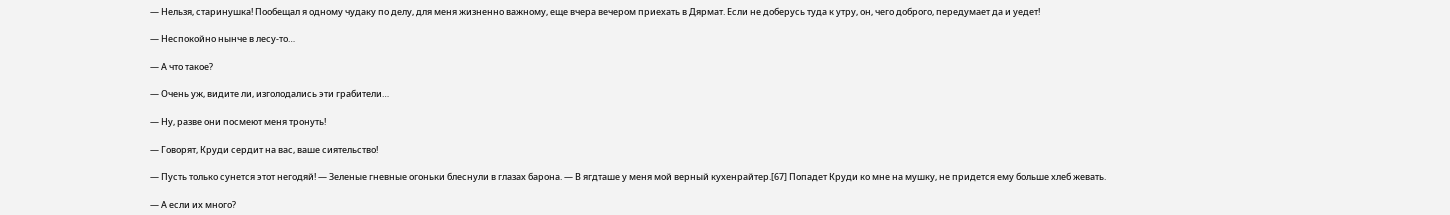— Нельзя, старинушка! Пообещал я одному чудаку по делу, для меня жизненно важному, еще вчера вечером приехать в Дярмат. Если не доберусь туда к утру, он, чего доброго, передумает да и уедет!

— Неспокойно нынче в лесу-то…

— А что такое?

— Очень уж, видите ли, изголодались эти грабители…

— Ну, разве они посмеют меня тронуть!

— Говорят, Круди сердит на вас, ваше сиятельство!

— Пусть только сунется этот негодяй! — Зеленые гневные огоньки блеснули в глазах барона. — В ягдташе у меня мой верный кухенрайтер.[67] Попадет Круди ко мне на мушку, не придется ему больше хлеб жевать.

— А если их много?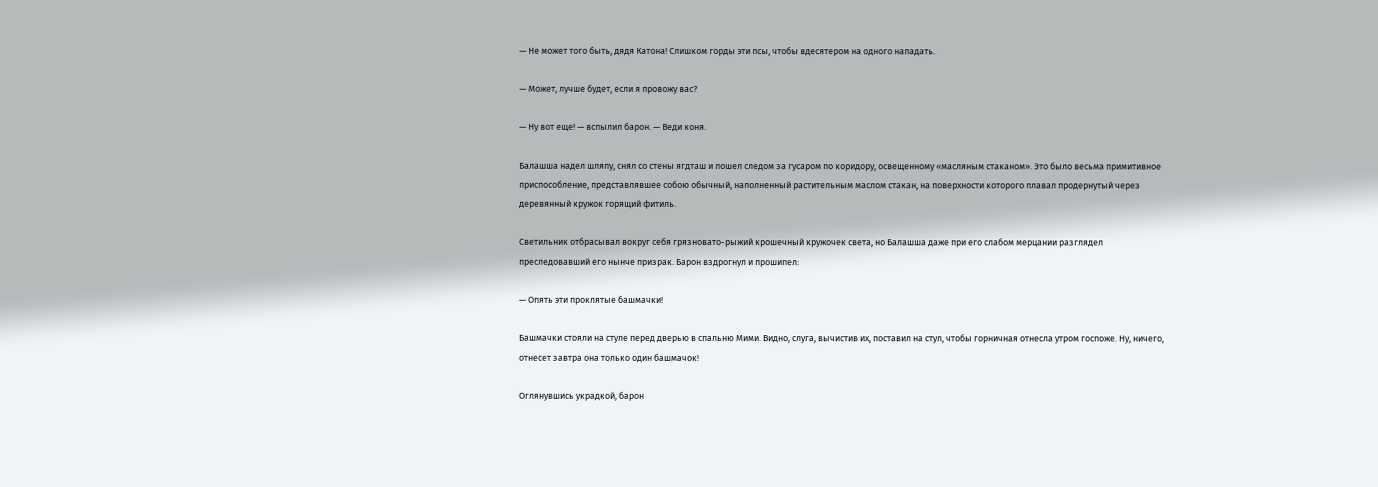— Не может того быть, дядя Катона! Слишком горды эти псы, чтобы вдесятером на одного нападать.

— Может, лучше будет, если я провожу вас?

— Ну вот еще! — вспылил барон. — Веди коня.

Балашша надел шляпу, снял со стены ягдташ и пошел следом за гусаром по коридору, освещенному «масляным стаканом». Это было весьма примитивное приспособление, представлявшее собою обычный, наполненный растительным маслом стакан, на поверхности которого плавал продернутый через деревянный кружок горящий фитиль.

Светильник отбрасывал вокруг себя грязновато-рыжий крошечный кружочек света, но Балашша даже при его слабом мерцании разглядел преследовавший его нынче призрак. Барон вздрогнул и прошипел:

— Опять эти проклятые башмачки!

Башмачки стояли на стуле перед дверью в спальню Мими. Видно, слуга, вычистив их, поставил на стул, чтобы горничная отнесла утром госпоже. Ну, ничего, отнесет завтра она только один башмачок!

Оглянувшись украдкой, барон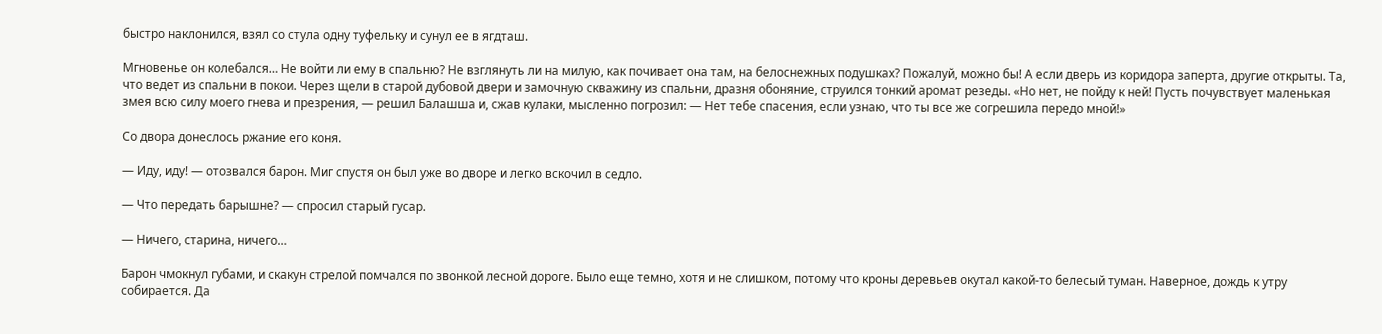быстро наклонился, взял со стула одну туфельку и сунул ее в ягдташ.

Мгновенье он колебался… Не войти ли ему в спальню? Не взглянуть ли на милую, как почивает она там, на белоснежных подушках? Пожалуй, можно бы! А если дверь из коридора заперта, другие открыты. Та, что ведет из спальни в покои. Через щели в старой дубовой двери и замочную скважину из спальни, дразня обоняние, струился тонкий аромат резеды. «Но нет, не пойду к ней! Пусть почувствует маленькая змея всю силу моего гнева и презрения, — решил Балашша и, сжав кулаки, мысленно погрозил: — Нет тебе спасения, если узнаю, что ты все же согрешила передо мной!»

Со двора донеслось ржание его коня.

— Иду, иду! — отозвался барон. Миг спустя он был уже во дворе и легко вскочил в седло.

— Что передать барышне? — спросил старый гусар.

— Ничего, старина, ничего…

Барон чмокнул губами, и скакун стрелой помчался по звонкой лесной дороге. Было еще темно, хотя и не слишком, потому что кроны деревьев окутал какой-то белесый туман. Наверное, дождь к утру собирается. Да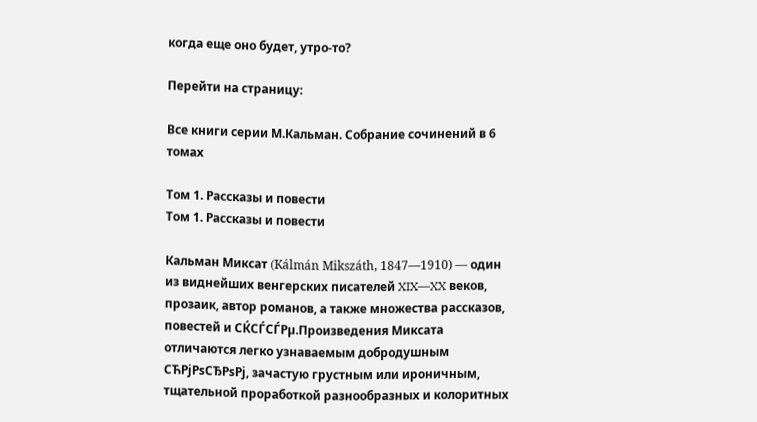когда еще оно будет, утро-то?

Перейти на страницу:

Все книги серии М.Кальман. Собрание сочинений в 6 томах

Том 1. Рассказы и повести
Том 1. Рассказы и повести

Кальман Миксат (Kálmán Mikszáth, 1847―1910) — один из виднейших венгерских писателей XIX―XX веков, прозаик, автор романов, а также множества рассказов, повестей и СЌСЃСЃРµ.Произведения Миксата отличаются легко узнаваемым добродушным СЋРјРѕСЂРѕРј, зачастую грустным или ироничным, тщательной проработкой разнообразных и колоритных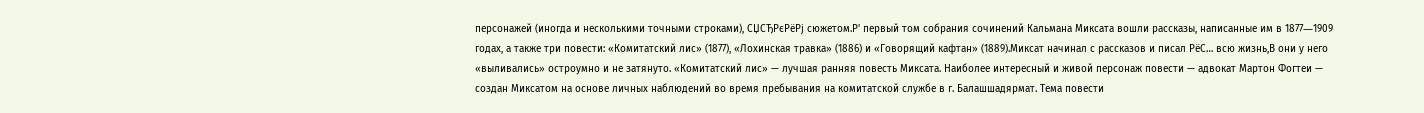персонажей (иногда и несколькими точными строками), СЏСЂРєРёРј сюжетом.Р' первый том собрания сочинений Кальмана Миксата вошли рассказы, написанные им в 1877―1909 годах, а также три повести: «Комитатский лис» (1877), «Лохинская травка» (1886) и «Говорящий кафтан» (1889).Миксат начинал с рассказов и писал РёС… всю жизнь,В они у него «выливались» остроумно и не затянуто. «Комитатский лис» — лучшая ранняя повесть Миксата. Наиболее интересный и живой персонаж повести — адвокат Мартон Фогтеи — создан Миксатом на основе личных наблюдений во время пребывания на комитатской службе в г. Балашшадярмат. Тема повести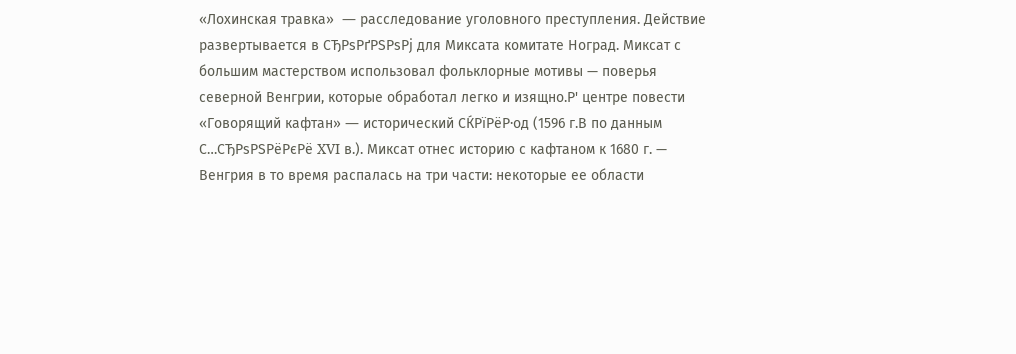«Лохинская травка»  ― расследование уголовного преступления. Действие развертывается в СЂРѕРґРЅРѕРј для Миксата комитате Ноград. Миксат с большим мастерством использовал фольклорные мотивы — поверья северной Венгрии, которые обработал легко и изящно.Р' центре повести «Говорящий кафтан» ― исторический СЌРїРёР·од (1596 г.В по данным С…СЂРѕРЅРёРєРё XVI в.). Миксат отнес историю с кафтаном к 1680 г. — Венгрия в то время распалась на три части: некоторые ее области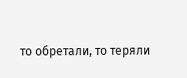то обретали, то теряли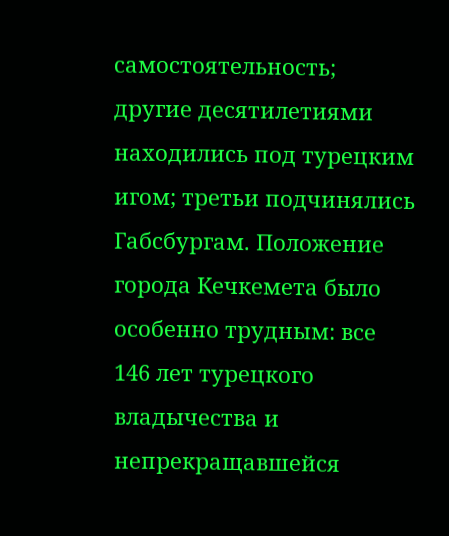самостоятельность; другие десятилетиями находились под турецким игом; третьи подчинялись Габсбургам. Положение города Кечкемета было особенно трудным: все 146 лет турецкого владычества и непрекращавшейся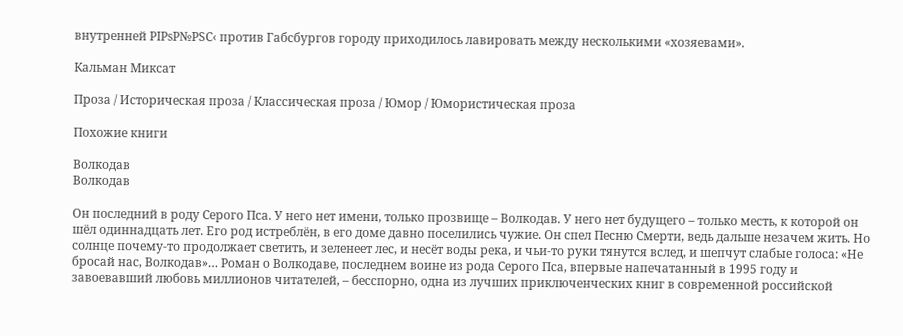внутренней РІРѕР№РЅС‹ против Габсбургов городу приходилось лавировать между несколькими «хозяевами».

Кальман Миксат

Проза / Историческая проза / Классическая проза / Юмор / Юмористическая проза

Похожие книги

Волкодав
Волкодав

Он последний в роду Серого Пса. У него нет имени, только прозвище – Волкодав. У него нет будущего – только месть, к которой он шёл одиннадцать лет. Его род истреблён, в его доме давно поселились чужие. Он спел Песню Смерти, ведь дальше незачем жить. Но солнце почему-то продолжает светить, и зеленеет лес, и несёт воды река, и чьи-то руки тянутся вслед, и шепчут слабые голоса: «Не бросай нас, Волкодав»… Роман о Волкодаве, последнем воине из рода Серого Пса, впервые напечатанный в 1995 году и завоевавший любовь миллионов читателей, – бесспорно, одна из лучших приключенческих книг в современной российской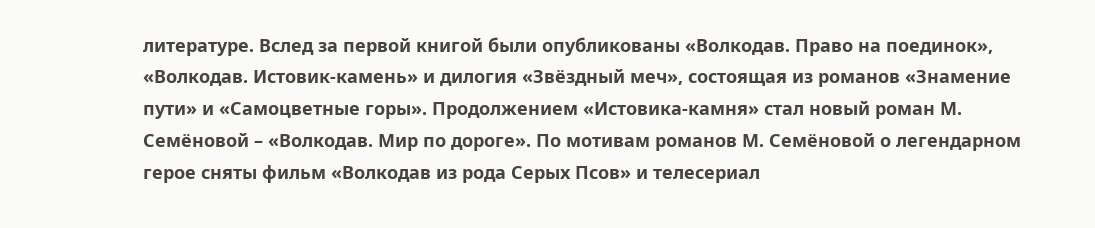литературе. Вслед за первой книгой были опубликованы «Волкодав. Право на поединок», «Волкодав. Истовик-камень» и дилогия «Звёздный меч», состоящая из романов «Знамение пути» и «Самоцветные горы». Продолжением «Истовика-камня» стал новый роман М. Семёновой – «Волкодав. Мир по дороге». По мотивам романов М. Семёновой о легендарном герое сняты фильм «Волкодав из рода Серых Псов» и телесериал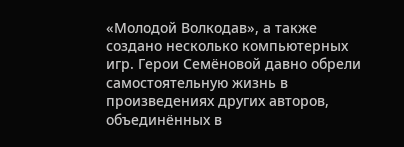«Молодой Волкодав», а также создано несколько компьютерных игр. Герои Семёновой давно обрели самостоятельную жизнь в произведениях других авторов, объединённых в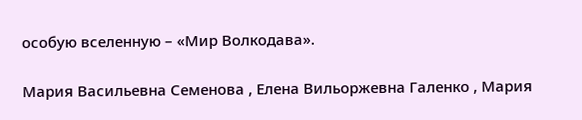особую вселенную – «Мир Волкодава».

Мария Васильевна Семенова , Елена Вильоржевна Галенко , Мария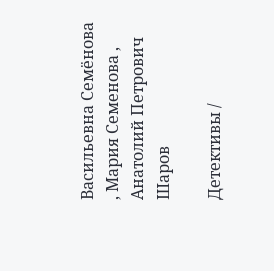Васильевна Семёнова , Мария Семенова , Анатолий Петрович Шаров

Детективы /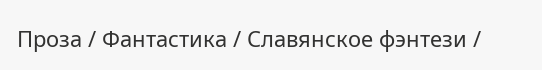Проза / Фантастика / Славянское фэнтези /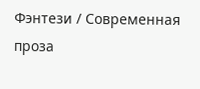Фэнтези / Современная проза